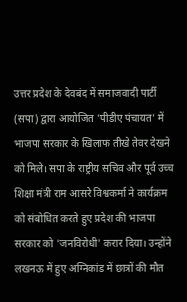उत्तर प्रदेश के देवबंद में समाजवादी पार्टी (सपा) द्वारा आयोजित 'पीडीए पंचायत' में भाजपा सरकार के खिलाफ तीखे तेवर देखने को मिले। सपा के राष्ट्रीय सचिव और पूर्व उच्च शिक्षा मंत्री राम आसरे विश्वकर्मा ने कार्यक्रम को संबोधित करते हुए प्रदेश की भाजपा सरकार को 'जनविरोधी' करार दिया। उन्होंने लखनऊ में हुए अग्निकांड में छात्रों की मौत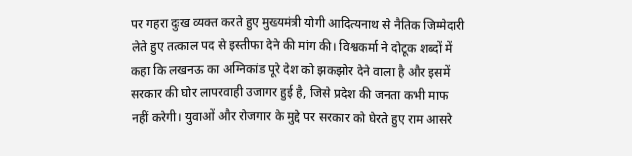पर गहरा दुःख व्यक्त करते हुए मुख्यमंत्री योगी आदित्यनाथ से नैतिक जिम्मेदारी लेते हुए तत्काल पद से इस्तीफा देने की मांग की। विश्वकर्मा ने दोटूक शब्दों में कहा कि लखनऊ का अग्निकांड पूरे देश को झकझोर देने वाला है और इसमें सरकार की घोर लापरवाही उजागर हुई है, जिसे प्रदेश की जनता कभी माफ नहीं करेगी। युवाओं और रोजगार के मुद्दे पर सरकार को घेरते हुए राम आसरे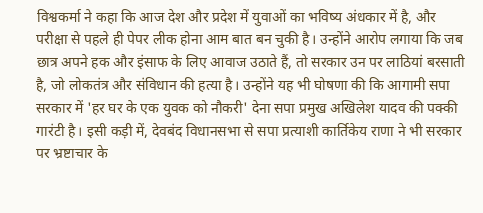विश्वकर्मा ने कहा कि आज देश और प्रदेश में युवाओं का भविष्य अंधकार में है, और परीक्षा से पहले ही पेपर लीक होना आम बात बन चुकी है। उन्होंने आरोप लगाया कि जब छात्र अपने हक और इंसाफ के लिए आवाज उठाते हैं, तो सरकार उन पर लाठियां बरसाती है, जो लोकतंत्र और संविधान की हत्या है। उन्होंने यह भी घोषणा की कि आगामी सपा सरकार में 'हर घर के एक युवक को नौकरी' देना सपा प्रमुख अखिलेश यादव की पक्की गारंटी है। इसी कड़ी में, देवबंद विधानसभा से सपा प्रत्याशी कार्तिकेय राणा ने भी सरकार पर भ्रष्टाचार के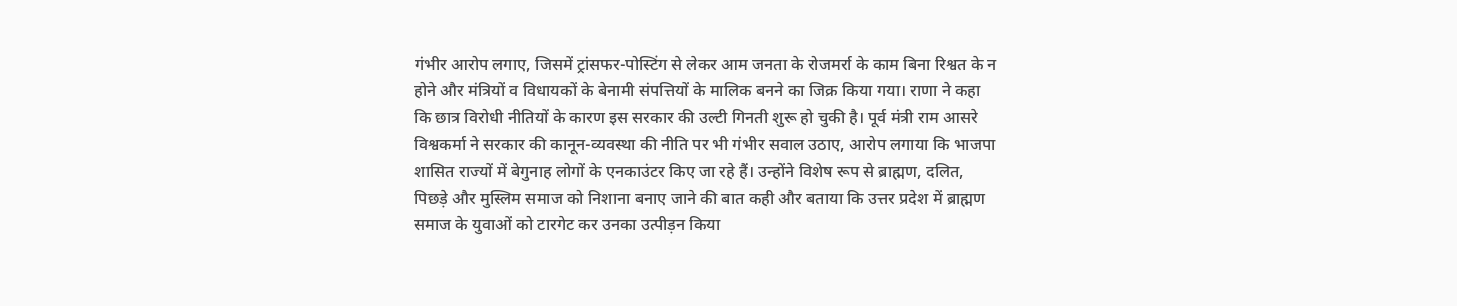गंभीर आरोप लगाए, जिसमें ट्रांसफर-पोस्टिंग से लेकर आम जनता के रोजमर्रा के काम बिना रिश्वत के न होने और मंत्रियों व विधायकों के बेनामी संपत्तियों के मालिक बनने का जिक्र किया गया। राणा ने कहा कि छात्र विरोधी नीतियों के कारण इस सरकार की उल्टी गिनती शुरू हो चुकी है। पूर्व मंत्री राम आसरे विश्वकर्मा ने सरकार की कानून-व्यवस्था की नीति पर भी गंभीर सवाल उठाए, आरोप लगाया कि भाजपा शासित राज्यों में बेगुनाह लोगों के एनकाउंटर किए जा रहे हैं। उन्होंने विशेष रूप से ब्राह्मण, दलित, पिछड़े और मुस्लिम समाज को निशाना बनाए जाने की बात कही और बताया कि उत्तर प्रदेश में ब्राह्मण समाज के युवाओं को टारगेट कर उनका उत्पीड़न किया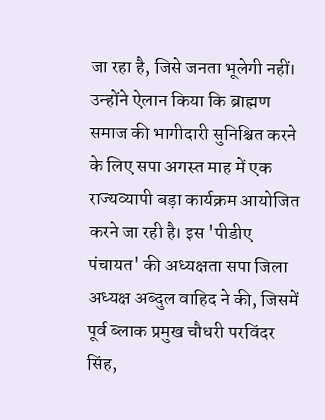जा रहा है, जिसे जनता भूलेगी नहीं। उन्होंने ऐलान किया कि ब्राह्मण समाज की भागीदारी सुनिश्चित करने के लिए सपा अगस्त माह में एक राज्यव्यापी बड़ा कार्यक्रम आयोजित करने जा रही है। इस 'पीडीए पंचायत' की अध्यक्षता सपा जिला अध्यक्ष अब्दुल वाहिद ने की, जिसमें पूर्व ब्लाक प्रमुख चौधरी परविंदर सिंह,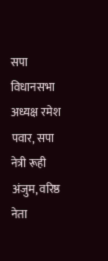सपा विधानसभा अध्यक्ष रमेश पवार, सपा नेत्री रूही अंजुम, वरिष्ठ नेता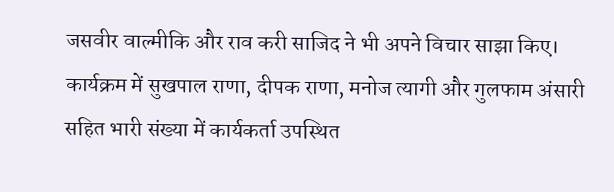जसवीर वाल्मीकि और राव करी साजिद ने भी अपने विचार साझा किए। कार्यक्रम में सुखपाल राणा, दीपक राणा, मनोज त्यागी और गुलफाम अंसारी सहित भारी संख्या में कार्यकर्ता उपस्थित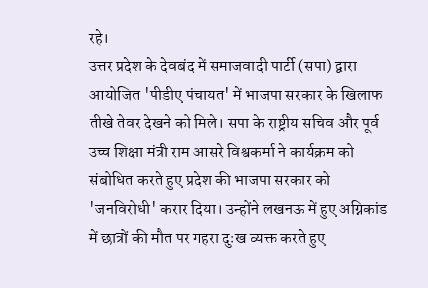रहे।
उत्तर प्रदेश के देवबंद में समाजवादी पार्टी (सपा) द्वारा आयोजित 'पीडीए पंचायत' में भाजपा सरकार के खिलाफ तीखे तेवर देखने को मिले। सपा के राष्ट्रीय सचिव और पूर्व उच्च शिक्षा मंत्री राम आसरे विश्वकर्मा ने कार्यक्रम को संबोधित करते हुए प्रदेश की भाजपा सरकार को 'जनविरोधी' करार दिया। उन्होंने लखनऊ में हुए अग्निकांड में छात्रों की मौत पर गहरा दुःख व्यक्त करते हुए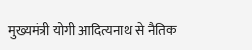मुख्यमंत्री योगी आदित्यनाथ से नैतिक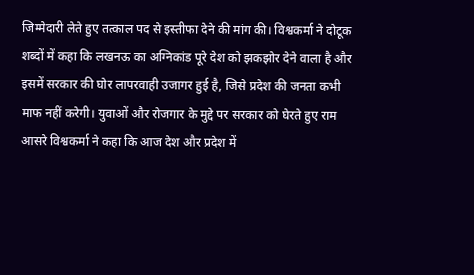जिम्मेदारी लेते हुए तत्काल पद से इस्तीफा देने की मांग की। विश्वकर्मा ने दोटूक शब्दों में कहा कि लखनऊ का अग्निकांड पूरे देश को झकझोर देने वाला है और इसमें सरकार की घोर लापरवाही उजागर हुई है, जिसे प्रदेश की जनता कभी माफ नहीं करेगी। युवाओं और रोजगार के मुद्दे पर सरकार को घेरते हुए राम आसरे विश्वकर्मा ने कहा कि आज देश और प्रदेश में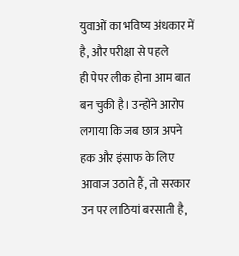युवाओं का भविष्य अंधकार में है, और परीक्षा से पहले
ही पेपर लीक होना आम बात बन चुकी है। उन्होंने आरोप लगाया कि जब छात्र अपने हक और इंसाफ के लिए आवाज उठाते हैं, तो सरकार उन पर लाठियां बरसाती है,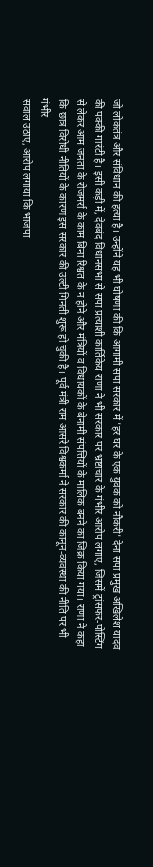जो लोकतंत्र और संविधान की हत्या है। उन्होंने यह भी घोषणा की कि आगामी सपा सरकार में 'हर घर के एक युवक को नौकरी' देना सपा प्रमुख अखिलेश यादव की पक्की गारंटी है। इसी कड़ी में, देवबंद विधानसभा से सपा प्रत्याशी कार्तिकेय राणा ने भी सरकार पर भ्रष्टाचार के गंभीर आरोप लगाए, जिसमें ट्रांसफर-पोस्टिंग से लेकर आम जनता के रोजमर्रा के काम बिना रिश्वत के न होने और मंत्रियों व विधायकों के बेनामी संपत्तियों के मालिक बनने का जिक्र किया गया। राणा ने कहा कि छात्र विरोधी नीतियों के कारण इस सरकार की उल्टी गिनती शुरू हो चुकी है। पूर्व मंत्री राम आसरे विश्वकर्मा ने सरकार की कानून-व्यवस्था की नीति पर भी गंभीर
सवाल उठाए, आरोप लगाया कि भाजपा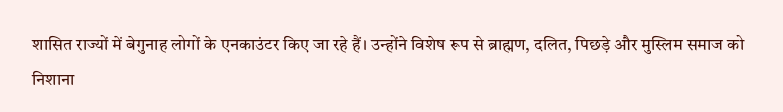शासित राज्यों में बेगुनाह लोगों के एनकाउंटर किए जा रहे हैं। उन्होंने विशेष रूप से ब्राह्मण, दलित, पिछड़े और मुस्लिम समाज को निशाना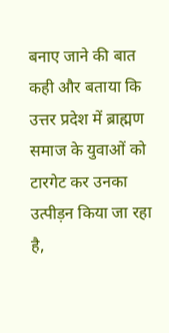बनाए जाने की बात कही और बताया कि उत्तर प्रदेश में ब्राह्मण समाज के युवाओं को टारगेट कर उनका उत्पीड़न किया जा रहा है,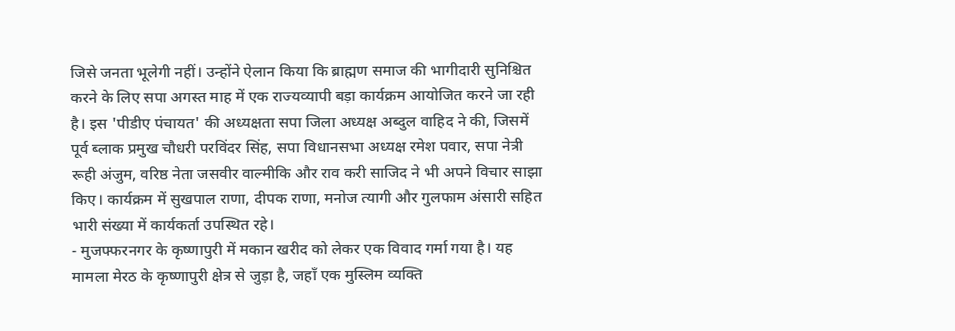जिसे जनता भूलेगी नहीं। उन्होंने ऐलान किया कि ब्राह्मण समाज की भागीदारी सुनिश्चित करने के लिए सपा अगस्त माह में एक राज्यव्यापी बड़ा कार्यक्रम आयोजित करने जा रही है। इस 'पीडीए पंचायत' की अध्यक्षता सपा जिला अध्यक्ष अब्दुल वाहिद ने की, जिसमें पूर्व ब्लाक प्रमुख चौधरी परविंदर सिंह, सपा विधानसभा अध्यक्ष रमेश पवार, सपा नेत्री रूही अंजुम, वरिष्ठ नेता जसवीर वाल्मीकि और राव करी साजिद ने भी अपने विचार साझा किए। कार्यक्रम में सुखपाल राणा, दीपक राणा, मनोज त्यागी और गुलफाम अंसारी सहित भारी संख्या में कार्यकर्ता उपस्थित रहे।
- मुजफ्फरनगर के कृष्णापुरी में मकान खरीद को लेकर एक विवाद गर्मा गया है। यह मामला मेरठ के कृष्णापुरी क्षेत्र से जुड़ा है, जहाँ एक मुस्लिम व्यक्ति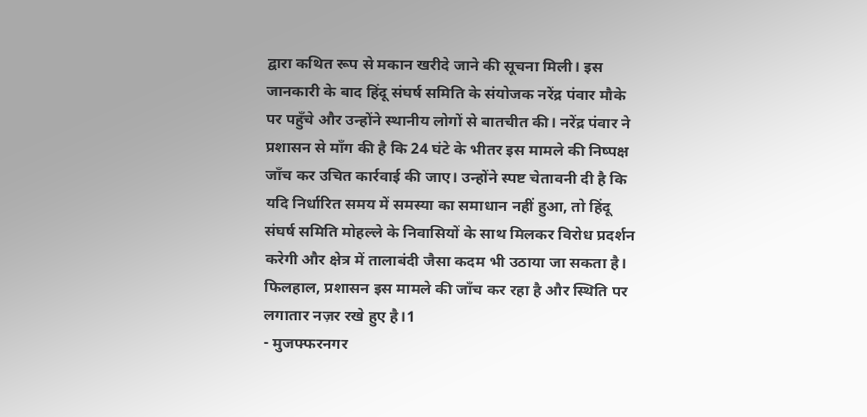द्वारा कथित रूप से मकान खरीदे जाने की सूचना मिली। इस जानकारी के बाद हिंदू संघर्ष समिति के संयोजक नरेंद्र पंवार मौके पर पहुँचे और उन्होंने स्थानीय लोगों से बातचीत की। नरेंद्र पंवार ने प्रशासन से माँग की है कि 24 घंटे के भीतर इस मामले की निष्पक्ष जाँच कर उचित कार्रवाई की जाए। उन्होंने स्पष्ट चेतावनी दी है कि यदि निर्धारित समय में समस्या का समाधान नहीं हुआ, तो हिंदू संघर्ष समिति मोहल्ले के निवासियों के साथ मिलकर विरोध प्रदर्शन करेगी और क्षेत्र में तालाबंदी जैसा कदम भी उठाया जा सकता है। फिलहाल, प्रशासन इस मामले की जाँच कर रहा है और स्थिति पर लगातार नज़र रखे हुए है।1
- मुजफ्फरनगर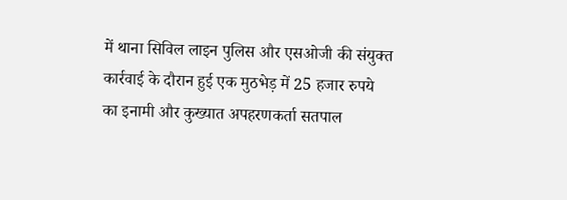में थाना सिविल लाइन पुलिस और एसओजी की संयुक्त कार्रवाई के दौरान हुई एक मुठभेड़ में 25 हजार रुपये का इनामी और कुख्यात अपहरणकर्ता सतपाल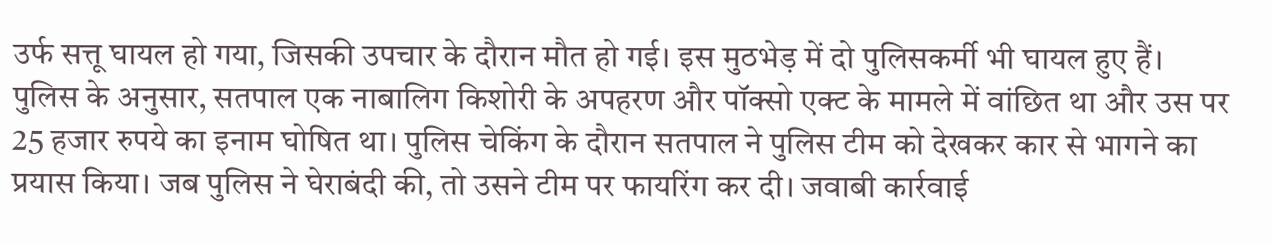उर्फ सत्तू घायल हो गया, जिसकी उपचार के दौरान मौत हो गई। इस मुठभेड़ में दो पुलिसकर्मी भी घायल हुए हैं। पुलिस के अनुसार, सतपाल एक नाबालिग किशोरी के अपहरण और पॉक्सो एक्ट के मामले में वांछित था और उस पर 25 हजार रुपये का इनाम घोषित था। पुलिस चेकिंग के दौरान सतपाल ने पुलिस टीम को देखकर कार से भागने का प्रयास किया। जब पुलिस ने घेराबंदी की, तो उसने टीम पर फायरिंग कर दी। जवाबी कार्रवाई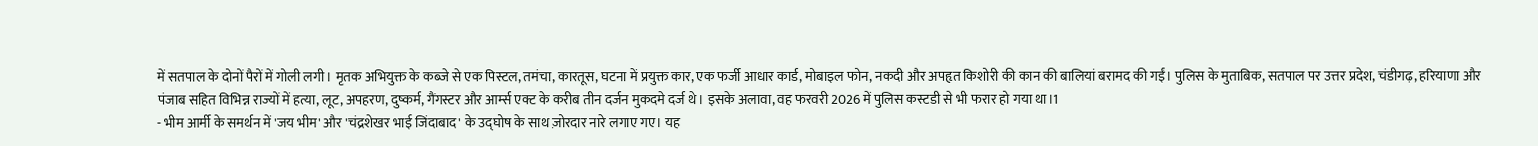में सतपाल के दोनों पैरों में गोली लगी। मृतक अभियुक्त के कब्जे से एक पिस्टल, तमंचा, कारतूस, घटना में प्रयुक्त कार, एक फर्जी आधार कार्ड, मोबाइल फोन, नकदी और अपहृत किशोरी की कान की बालियां बरामद की गईं। पुलिस के मुताबिक, सतपाल पर उत्तर प्रदेश, चंडीगढ़, हरियाणा और पंजाब सहित विभिन्न राज्यों में हत्या, लूट, अपहरण, दुष्कर्म, गैंगस्टर और आर्म्स एक्ट के करीब तीन दर्जन मुकदमे दर्ज थे। इसके अलावा, वह फरवरी 2026 में पुलिस कस्टडी से भी फरार हो गया था।1
- भीम आर्मी के समर्थन में 'जय भीम' और 'चंद्रशेखर भाई जिंदाबाद' के उद्घोष के साथ ज़ोरदार नारे लगाए गए। यह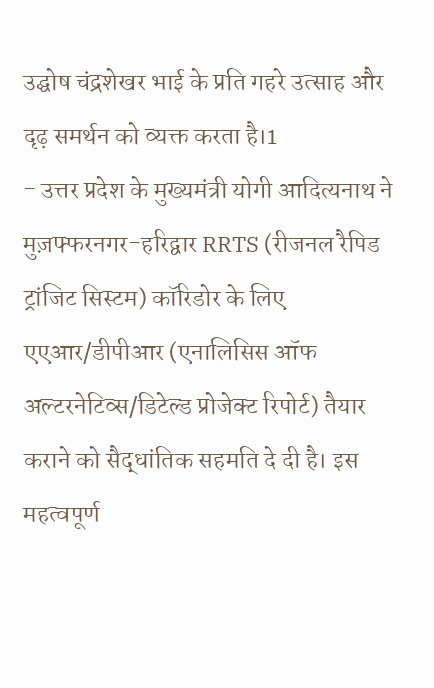उद्घोष चंद्रशेखर भाई के प्रति गहरे उत्साह और दृढ़ समर्थन को व्यक्त करता है।1
- उत्तर प्रदेश के मुख्यमंत्री योगी आदित्यनाथ ने मुज़फ्फरनगर-हरिद्वार RRTS (रीजनल रैपिड ट्रांजिट सिस्टम) कॉरिडोर के लिए एएआर/डीपीआर (एनालिसिस ऑफ अल्टरनेटिव्स/डिटेल्ड प्रोजेक्ट रिपोर्ट) तैयार कराने को सैद्धांतिक सहमति दे दी है। इस महत्वपूर्ण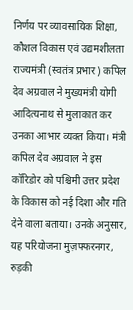निर्णय पर व्यावसायिक शिक्षा, कौशल विकास एवं उद्यमशीलता राज्यमंत्री (स्वतंत्र प्रभार) कपिल देव अग्रवाल ने मुख्यमंत्री योगी आदित्यनाथ से मुलाकात कर उनका आभार व्यक्त किया। मंत्री कपिल देव अग्रवाल ने इस कॉरिडोर को पश्चिमी उत्तर प्रदेश के विकास को नई दिशा और गति देने वाला बताया। उनके अनुसार, यह परियोजना मुज़फ्फरनगर, रुड़की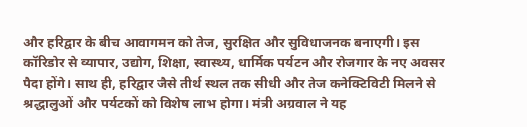और हरिद्वार के बीच आवागमन को तेज, सुरक्षित और सुविधाजनक बनाएगी। इस कॉरिडोर से व्यापार, उद्योग, शिक्षा, स्वास्थ्य, धार्मिक पर्यटन और रोजगार के नए अवसर पैदा होंगे। साथ ही, हरिद्वार जैसे तीर्थ स्थल तक सीधी और तेज कनेक्टिविटी मिलने से श्रद्धालुओं और पर्यटकों को विशेष लाभ होगा। मंत्री अग्रवाल ने यह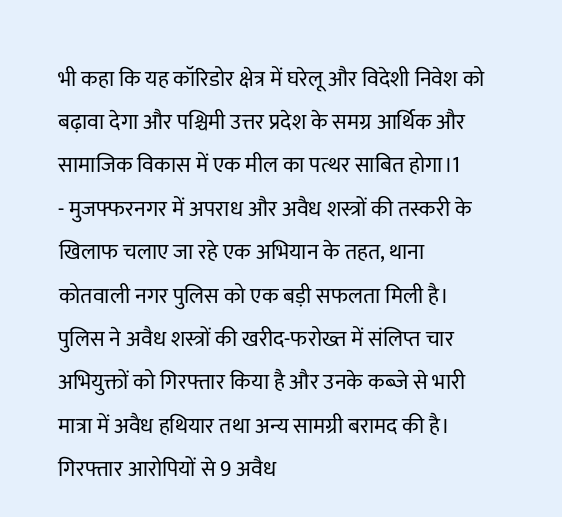भी कहा कि यह कॉरिडोर क्षेत्र में घरेलू और विदेशी निवेश को बढ़ावा देगा और पश्चिमी उत्तर प्रदेश के समग्र आर्थिक और सामाजिक विकास में एक मील का पत्थर साबित होगा।1
- मुजफ्फरनगर में अपराध और अवैध शस्त्रों की तस्करी के खिलाफ चलाए जा रहे एक अभियान के तहत, थाना कोतवाली नगर पुलिस को एक बड़ी सफलता मिली है। पुलिस ने अवैध शस्त्रों की खरीद-फरोख्त में संलिप्त चार अभियुक्तों को गिरफ्तार किया है और उनके कब्जे से भारी मात्रा में अवैध हथियार तथा अन्य सामग्री बरामद की है। गिरफ्तार आरोपियों से 9 अवैध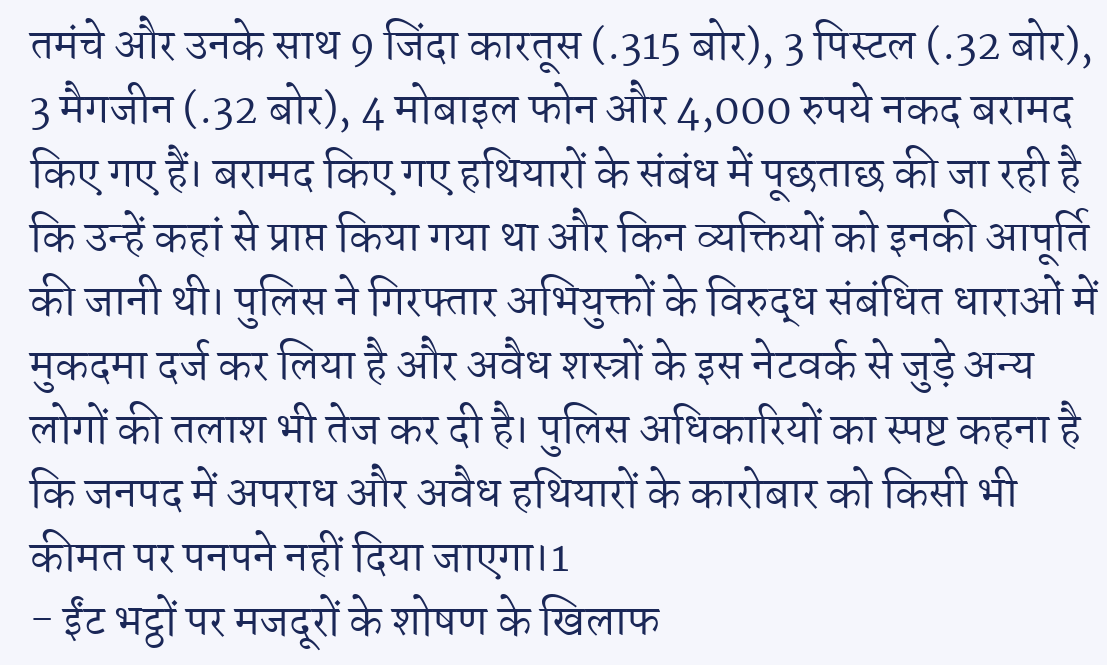तमंचे और उनके साथ 9 जिंदा कारतूस (.315 बोर), 3 पिस्टल (.32 बोर), 3 मैगजीन (.32 बोर), 4 मोबाइल फोन और 4,000 रुपये नकद बरामद किए गए हैं। बरामद किए गए हथियारों के संबंध में पूछताछ की जा रही है कि उन्हें कहां से प्राप्त किया गया था और किन व्यक्तियों को इनकी आपूर्ति की जानी थी। पुलिस ने गिरफ्तार अभियुक्तों के विरुद्ध संबंधित धाराओं में मुकदमा दर्ज कर लिया है और अवैध शस्त्रों के इस नेटवर्क से जुड़े अन्य लोगों की तलाश भी तेज कर दी है। पुलिस अधिकारियों का स्पष्ट कहना है कि जनपद में अपराध और अवैध हथियारों के कारोबार को किसी भी कीमत पर पनपने नहीं दिया जाएगा।1
- ईंट भट्ठों पर मजदूरों के शोषण के खिलाफ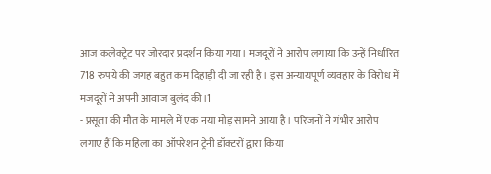आज कलेक्ट्रेट पर जोरदार प्रदर्शन किया गया। मजदूरों ने आरोप लगाया कि उन्हें निर्धारित 718 रुपये की जगह बहुत कम दिहाड़ी दी जा रही है। इस अन्यायपूर्ण व्यवहार के विरोध में मजदूरों ने अपनी आवाज बुलंद की।1
- प्रसूता की मौत के मामले में एक नया मोड़ सामने आया है। परिजनों ने गंभीर आरोप लगाए हैं कि महिला का ऑपरेशन ट्रेनी डॉक्टरों द्वारा किया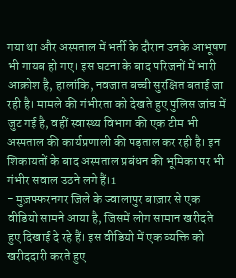गया था और अस्पताल में भर्ती के दौरान उनके आभूषण भी गायब हो गए। इस घटना के बाद परिजनों में भारी आक्रोश है, हालांकि, नवजात बच्ची सुरक्षित बताई जा रही है। मामले की गंभीरता को देखते हुए पुलिस जांच में जुट गई है, वहीं स्वास्थ्य विभाग की एक टीम भी अस्पताल की कार्यप्रणाली की पड़ताल कर रही है। इन शिकायतों के बाद अस्पताल प्रबंधन की भूमिका पर भी गंभीर सवाल उठने लगे हैं।1
- मुज़फ्फरनगर जिले के ज्वालापुर बाज़ार से एक वीडियो सामने आया है, जिसमें लोग सामान खरीदते हुए दिखाई दे रहे हैं। इस वीडियो में एक व्यक्ति को खरीददारी करते हुए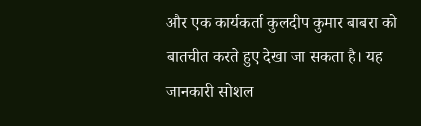और एक कार्यकर्ता कुलदीप कुमार बाबरा को बातचीत करते हुए देखा जा सकता है। यह जानकारी सोशल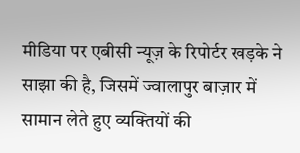मीडिया पर एबीसी न्यूज़ के रिपोर्टर खड़के ने साझा की है, जिसमें ज्वालापुर बाज़ार में सामान लेते हुए व्यक्तियों की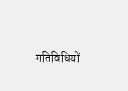गतिविधियों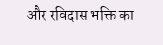और रविदास भक्ति का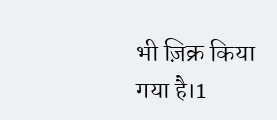भी ज़िक्र किया गया है।1